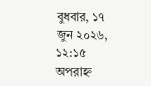বুধবার, ১৭ জুন ২০২৬, ১২:১৫ অপরাহ্ন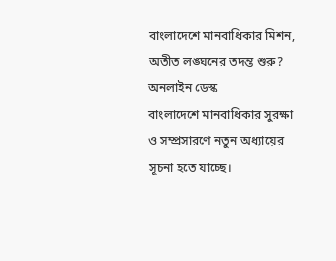বাংলাদেশে মানবাধিকার মিশন, অতীত লঙ্ঘনের তদন্ত শুরু?
অনলাইন ডেস্ক
বাংলাদেশে মানবাধিকার সুরক্ষা ও সম্প্রসারণে নতুন অধ্যায়ের সূচনা হতে যাচ্ছে।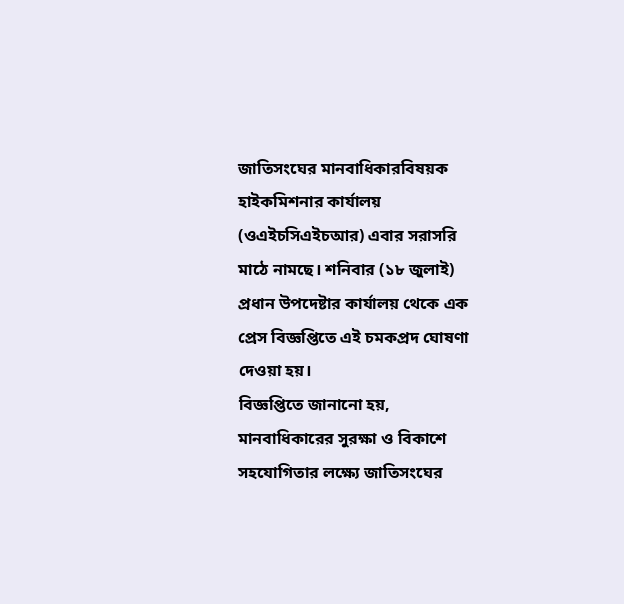জাতিসংঘের মানবাধিকারবিষয়ক হাইকমিশনার কার্যালয় (ওএইচসিএইচআর) এবার সরাসরি মাঠে নামছে। শনিবার (১৮ জুলাই) প্রধান উপদেষ্টার কার্যালয় থেকে এক প্রেস বিজ্ঞপ্তিতে এই চমকপ্রদ ঘোষণা দেওয়া হয়।
বিজ্ঞপ্তিতে জানানো হয়, মানবাধিকারের সুরক্ষা ও বিকাশে সহযোগিতার লক্ষ্যে জাতিসংঘের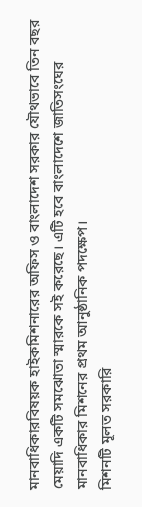মানবাধিকারবিষয়ক হাইকমিশনারের অফিস ও বাংলাদেশ সরকার যৌথভাবে তিন বছর মেয়াদি একটি সমঝোতা স্মারকে সই করেছে। এটি হবে বাংলাদেশে জাতিসংঘের মানবাধিকার মিশনের প্রথম আনুষ্ঠানিক পদক্ষেপ।
মিশনটি মূলত সরকারি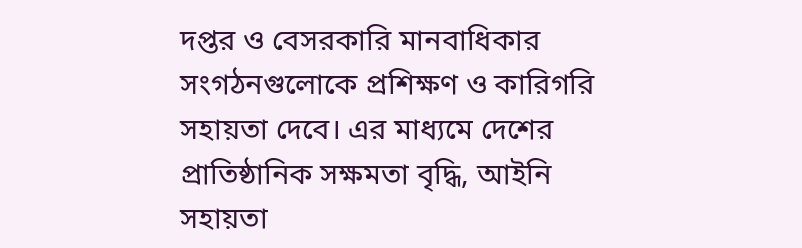দপ্তর ও বেসরকারি মানবাধিকার সংগঠনগুলোকে প্রশিক্ষণ ও কারিগরি সহায়তা দেবে। এর মাধ্যমে দেশের প্রাতিষ্ঠানিক সক্ষমতা বৃদ্ধি, আইনি সহায়তা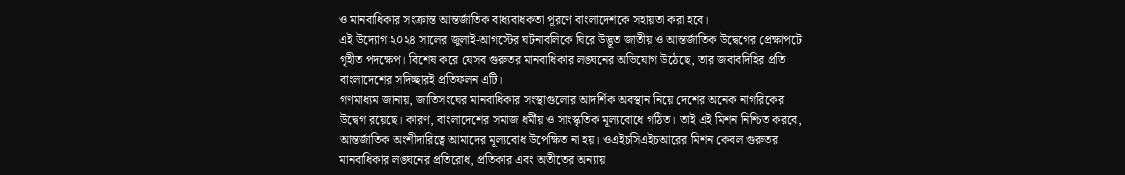ও মানবাধিকার সংক্রান্ত আন্তর্জাতিক বাধ্যবাধকতা পূরণে বাংলাদেশকে সহায়তা করা হবে।
এই উদ্যোগ ২০২৪ সালের জুলাই-আগস্টের ঘটনাবলিকে ঘিরে উদ্ভূত জাতীয় ও আন্তর্জাতিক উদ্বেগের প্রেক্ষাপটে গৃহীত পদক্ষেপ। বিশেষ করে যেসব গুরুতর মানবাধিকার লঙ্ঘনের অভিযোগ উঠেছে, তার জবাবদিহির প্রতি বাংলাদেশের সদিচ্ছারই প্রতিফলন এটি।
গণমাধ্যম জানায়, জাতিসংঘের মানবাধিকার সংস্থাগুলোর আদর্শিক অবস্থান নিয়ে দেশের অনেক নাগরিকের উদ্বেগ রয়েছে। কারণ, বাংলাদেশের সমাজ ধর্মীয় ও সাংস্কৃতিক মূল্যবোধে গঠিত। তাই এই মিশন নিশ্চিত করবে, আন্তর্জাতিক অংশীদারিত্বে আমাদের মূল্যবোধ উপেক্ষিত না হয়। ওএইচসিএইচআরের মিশন কেবল গুরুতর মানবাধিকার লঙ্ঘনের প্রতিরোধ, প্রতিকার এবং অতীতের অন্যায়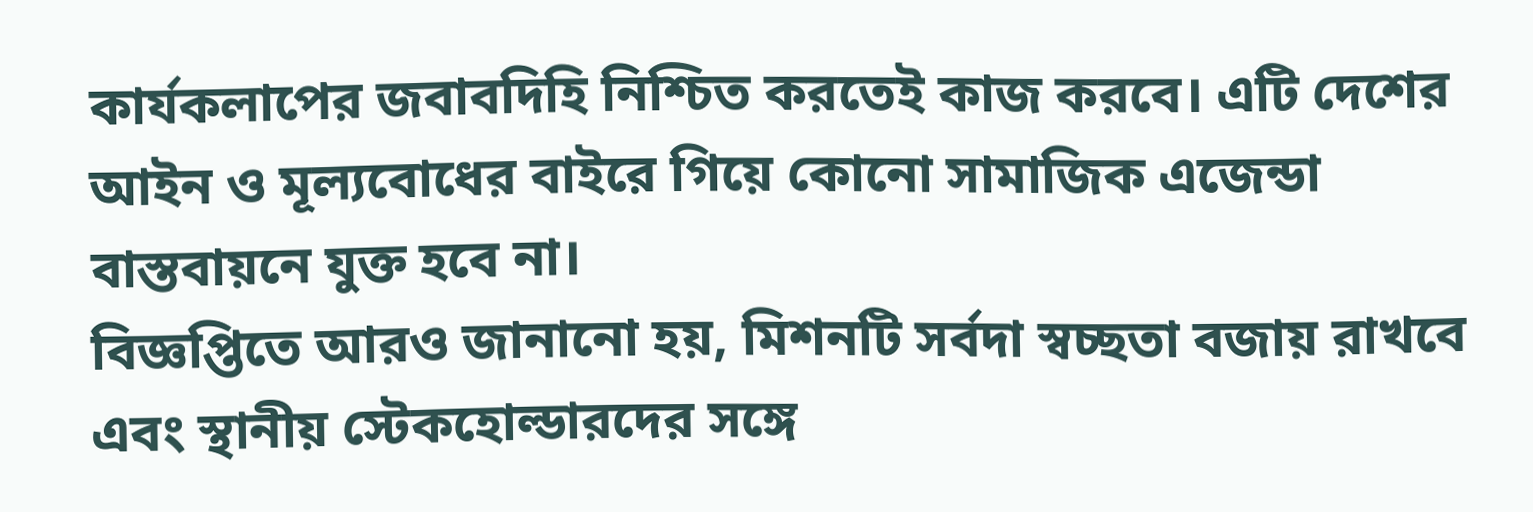কার্যকলাপের জবাবদিহি নিশ্চিত করতেই কাজ করবে। এটি দেশের আইন ও মূল্যবোধের বাইরে গিয়ে কোনো সামাজিক এজেন্ডা বাস্তবায়নে যুক্ত হবে না।
বিজ্ঞপ্তিতে আরও জানানো হয়, মিশনটি সর্বদা স্বচ্ছতা বজায় রাখবে এবং স্থানীয় স্টেকহোল্ডারদের সঙ্গে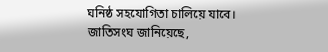ঘনিষ্ঠ সহযোগিতা চালিয়ে যাবে। জাতিসংঘ জানিয়েছে,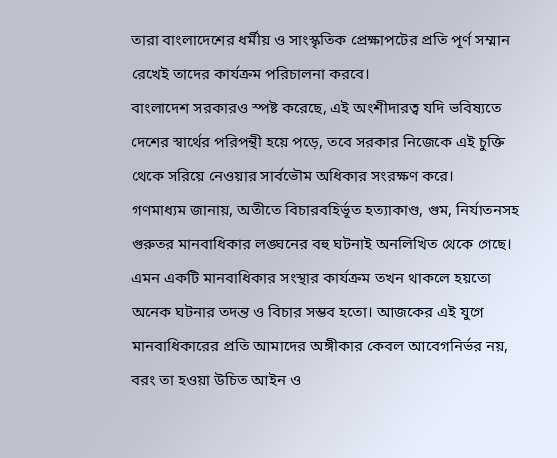তারা বাংলাদেশের ধর্মীয় ও সাংস্কৃতিক প্রেক্ষাপটের প্রতি পূর্ণ সম্মান রেখেই তাদের কার্যক্রম পরিচালনা করবে।
বাংলাদেশ সরকারও স্পষ্ট করেছে, এই অংশীদারত্ব যদি ভবিষ্যতে দেশের স্বার্থের পরিপন্থী হয়ে পড়ে, তবে সরকার নিজেকে এই চুক্তি থেকে সরিয়ে নেওয়ার সার্বভৌম অধিকার সংরক্ষণ করে।
গণমাধ্যম জানায়, অতীতে বিচারবহির্ভূত হত্যাকাণ্ড, গুম, নির্যাতনসহ গুরুতর মানবাধিকার লঙ্ঘনের বহু ঘটনাই অনলিখিত থেকে গেছে। এমন একটি মানবাধিকার সংস্থার কার্যক্রম তখন থাকলে হয়তো অনেক ঘটনার তদন্ত ও বিচার সম্ভব হতো। আজকের এই যুগে মানবাধিকারের প্রতি আমাদের অঙ্গীকার কেবল আবেগনির্ভর নয়, বরং তা হওয়া উচিত আইন ও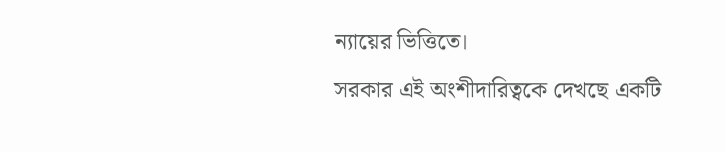ন্যায়ের ভিত্তিতে।
সরকার এই অংশীদারিত্বকে দেখছে একটি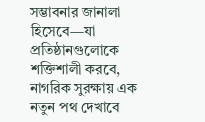সম্ভাবনার জানালা হিসেবে—যা প্রতিষ্ঠানগুলোকে শক্তিশালী করবে, নাগরিক সুরক্ষায় এক নতুন পথ দেখাবে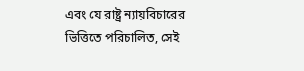এবং যে রাষ্ট্র ন্যায়বিচারের ভিত্তিতে পরিচালিত, সেই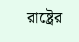রাষ্ট্রের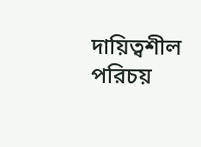দায়িত্বশীল পরিচয়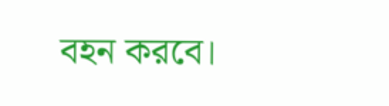বহন করবে।